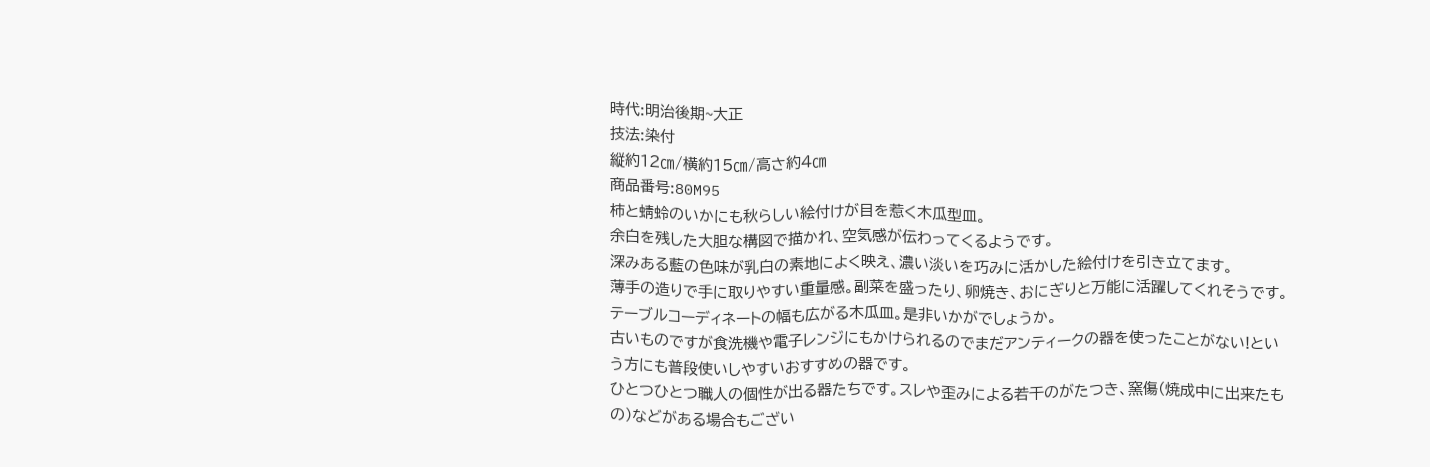時代:明治後期~大正
技法:染付
縦約12㎝/横約15㎝/高さ約4㎝
商品番号:80M95
柿と蜻蛉のいかにも秋らしい絵付けが目を惹く木瓜型皿。
余白を残した大胆な構図で描かれ、空気感が伝わってくるようです。
深みある藍の色味が乳白の素地によく映え、濃い淡いを巧みに活かした絵付けを引き立てます。
薄手の造りで手に取りやすい重量感。副菜を盛ったり、卵焼き、おにぎりと万能に活躍してくれそうです。
テーブルコーディネートの幅も広がる木瓜皿。是非いかがでしょうか。
古いものですが食洗機や電子レンジにもかけられるのでまだアンティークの器を使ったことがない!という方にも普段使いしやすいおすすめの器です。
ひとつひとつ職人の個性が出る器たちです。スレや歪みによる若干のがたつき、窯傷(焼成中に出来たもの)などがある場合もござい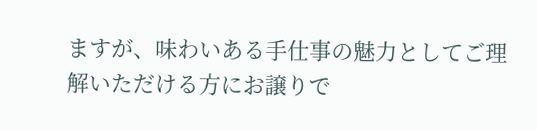ますが、味わいある手仕事の魅力としてご理解いただける方にお譲りで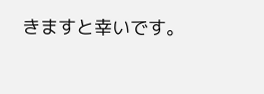きますと幸いです。